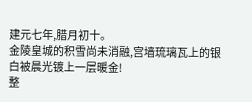建元七年,腊月初十。
金陵皇城的积雪尚未消融,宫墙琉璃瓦上的银白被晨光镀上一层暖金!
整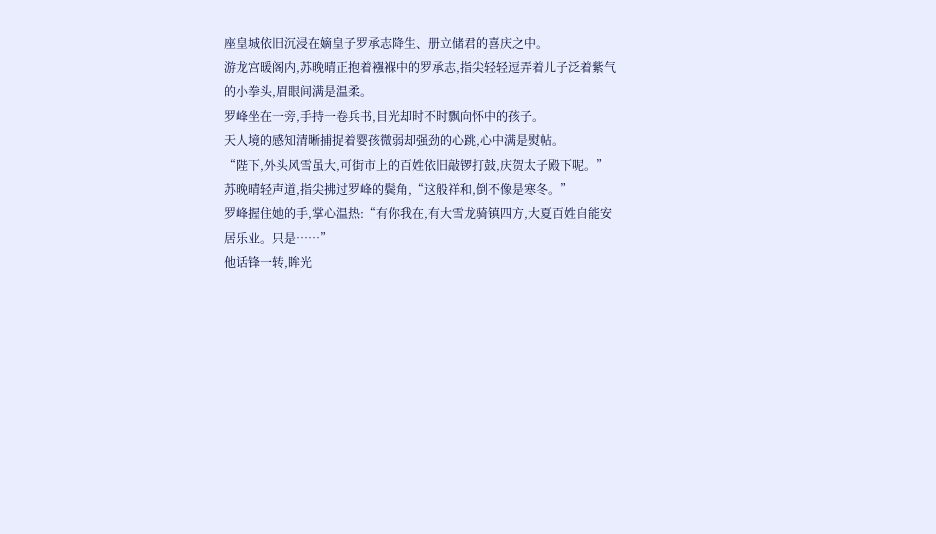座皇城依旧沉浸在嫡皇子罗承志降生、册立储君的喜庆之中。
游龙宫暖阁内,苏晚晴正抱着襁褓中的罗承志,指尖轻轻逗弄着儿子泛着紫气的小拳头,眉眼间满是温柔。
罗峰坐在一旁,手持一卷兵书,目光却时不时飘向怀中的孩子。
天人境的感知清晰捕捉着婴孩微弱却强劲的心跳,心中满是熨帖。
“陛下,外头风雪虽大,可街市上的百姓依旧敲锣打鼓,庆贺太子殿下呢。”
苏晚晴轻声道,指尖拂过罗峰的鬓角,“这般祥和,倒不像是寒冬。”
罗峰握住她的手,掌心温热:“有你我在,有大雪龙骑镇四方,大夏百姓自能安居乐业。只是……”
他话锋一转,眸光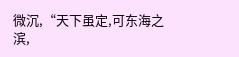微沉,“天下虽定,可东海之滨,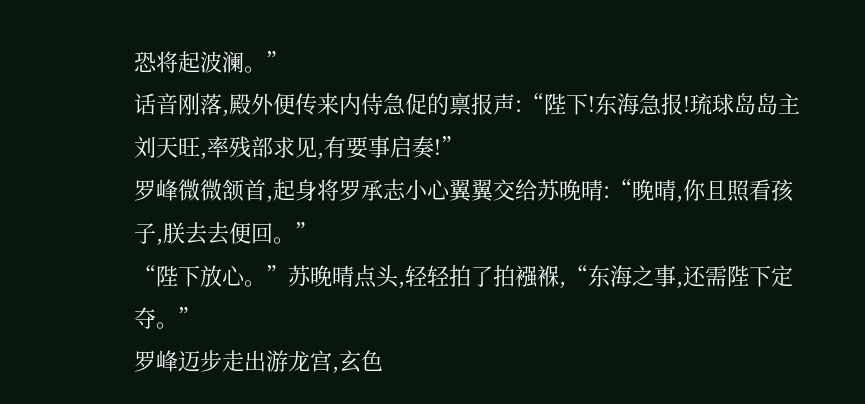恐将起波澜。”
话音刚落,殿外便传来内侍急促的禀报声:“陛下!东海急报!琉球岛岛主刘天旺,率残部求见,有要事启奏!”
罗峰微微颔首,起身将罗承志小心翼翼交给苏晚晴:“晚晴,你且照看孩子,朕去去便回。”
“陛下放心。”苏晚晴点头,轻轻拍了拍襁褓,“东海之事,还需陛下定夺。”
罗峰迈步走出游龙宫,玄色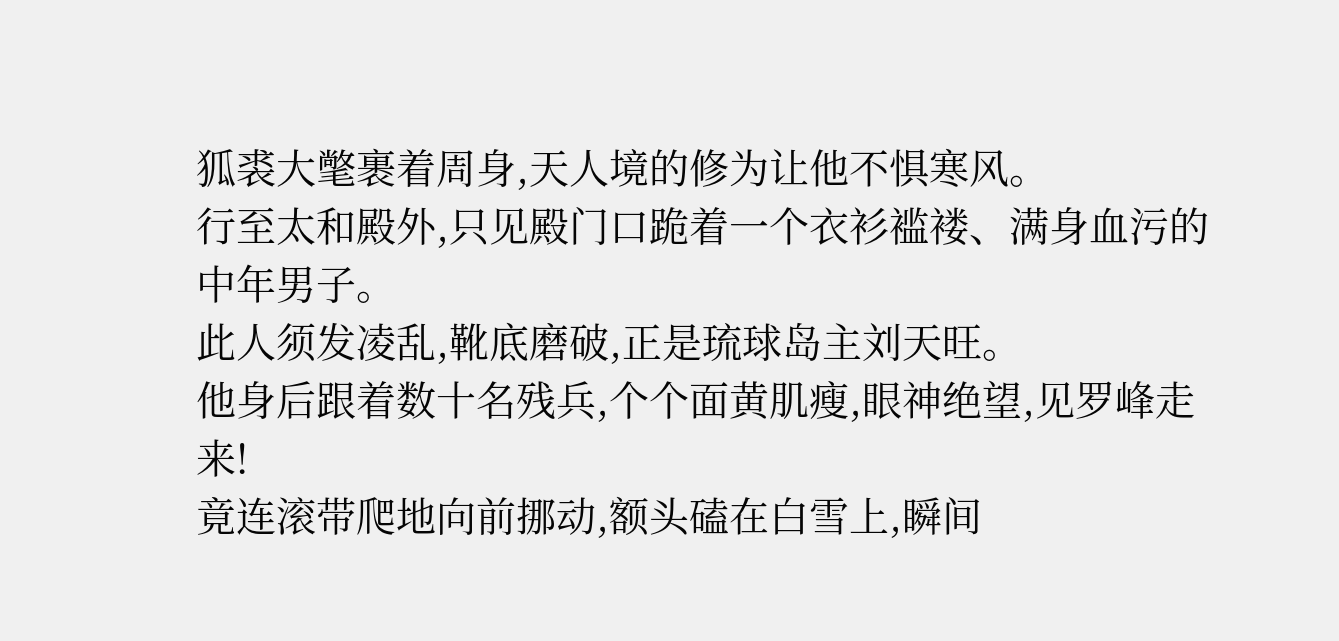狐裘大氅裹着周身,天人境的修为让他不惧寒风。
行至太和殿外,只见殿门口跪着一个衣衫褴褛、满身血污的中年男子。
此人须发凌乱,靴底磨破,正是琉球岛主刘天旺。
他身后跟着数十名残兵,个个面黄肌瘦,眼神绝望,见罗峰走来!
竟连滚带爬地向前挪动,额头磕在白雪上,瞬间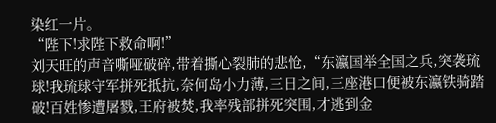染红一片。
“陛下!求陛下救命啊!”
刘天旺的声音嘶哑破碎,带着撕心裂肺的悲怆,“东瀛国举全国之兵,突袭琉球!我琉球守军拼死抵抗,奈何岛小力薄,三日之间,三座港口便被东瀛铁骑踏破!百姓惨遭屠戮,王府被焚,我率残部拼死突围,才逃到金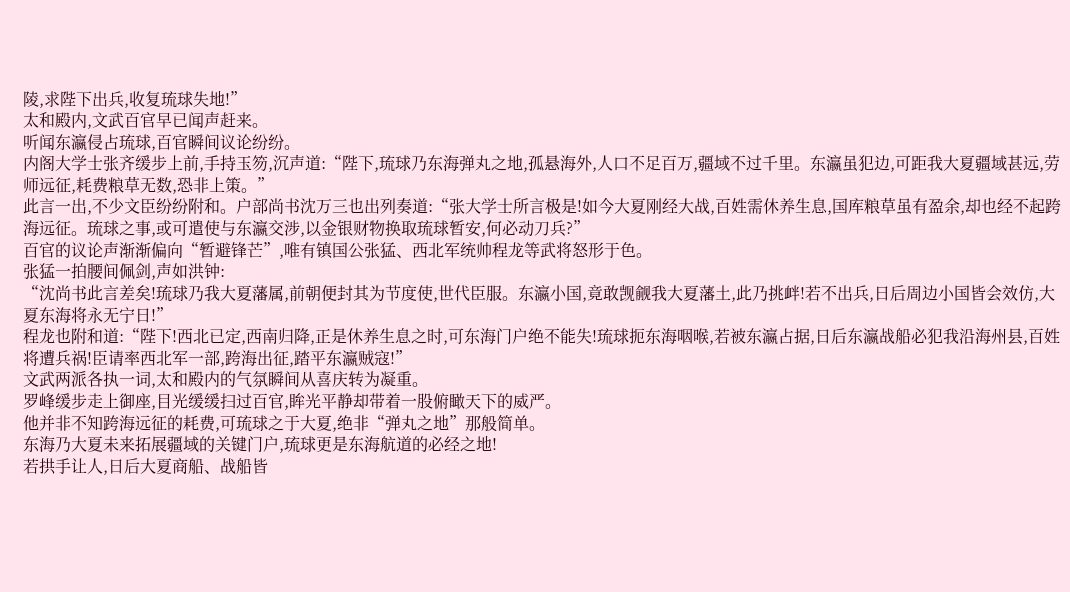陵,求陛下出兵,收复琉球失地!”
太和殿内,文武百官早已闻声赶来。
听闻东瀛侵占琉球,百官瞬间议论纷纷。
内阁大学士张齐缓步上前,手持玉笏,沉声道:“陛下,琉球乃东海弹丸之地,孤悬海外,人口不足百万,疆域不过千里。东瀛虽犯边,可距我大夏疆域甚远,劳师远征,耗费粮草无数,恐非上策。”
此言一出,不少文臣纷纷附和。户部尚书沈万三也出列奏道:“张大学士所言极是!如今大夏刚经大战,百姓需休养生息,国库粮草虽有盈余,却也经不起跨海远征。琉球之事,或可遣使与东瀛交涉,以金银财物换取琉球暂安,何必动刀兵?”
百官的议论声渐渐偏向“暂避锋芒”,唯有镇国公张猛、西北军统帅程龙等武将怒形于色。
张猛一拍腰间佩剑,声如洪钟:
“沈尚书此言差矣!琉球乃我大夏藩属,前朝便封其为节度使,世代臣服。东瀛小国,竟敢觊觎我大夏藩土,此乃挑衅!若不出兵,日后周边小国皆会效仿,大夏东海将永无宁日!”
程龙也附和道:“陛下!西北已定,西南归降,正是休养生息之时,可东海门户绝不能失!琉球扼东海咽喉,若被东瀛占据,日后东瀛战船必犯我沿海州县,百姓将遭兵祸!臣请率西北军一部,跨海出征,踏平东瀛贼寇!”
文武两派各执一词,太和殿内的气氛瞬间从喜庆转为凝重。
罗峰缓步走上御座,目光缓缓扫过百官,眸光平静却带着一股俯瞰天下的威严。
他并非不知跨海远征的耗费,可琉球之于大夏,绝非“弹丸之地”那般简单。
东海乃大夏未来拓展疆域的关键门户,琉球更是东海航道的必经之地!
若拱手让人,日后大夏商船、战船皆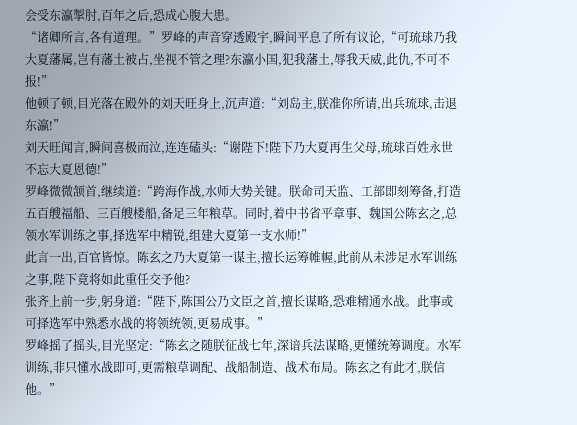会受东瀛掣肘,百年之后,恐成心腹大患。
“诸卿所言,各有道理。”罗峰的声音穿透殿宇,瞬间平息了所有议论,“可琉球乃我大夏藩属,岂有藩土被占,坐视不管之理?东瀛小国,犯我藩土,辱我天威,此仇,不可不报!”
他顿了顿,目光落在殿外的刘天旺身上,沉声道:“刘岛主,朕准你所请,出兵琉球,击退东瀛!”
刘天旺闻言,瞬间喜极而泣,连连磕头:“谢陛下!陛下乃大夏再生父母,琉球百姓永世不忘大夏恩德!”
罗峰微微颔首,继续道:“跨海作战,水师大势关键。朕命司天监、工部即刻筹备,打造五百艘福船、三百艘楼船,备足三年粮草。同时,着中书省平章事、魏国公陈玄之,总领水军训练之事,择选军中精锐,组建大夏第一支水师!”
此言一出,百官皆惊。陈玄之乃大夏第一谋主,擅长运筹帷幄,此前从未涉足水军训练之事,陛下竟将如此重任交予他?
张齐上前一步,躬身道:“陛下,陈国公乃文臣之首,擅长谋略,恐难精通水战。此事或可择选军中熟悉水战的将领统领,更易成事。”
罗峰摇了摇头,目光坚定:“陈玄之随朕征战七年,深谙兵法谋略,更懂统筹调度。水军训练,非只懂水战即可,更需粮草调配、战船制造、战术布局。陈玄之有此才,朕信他。”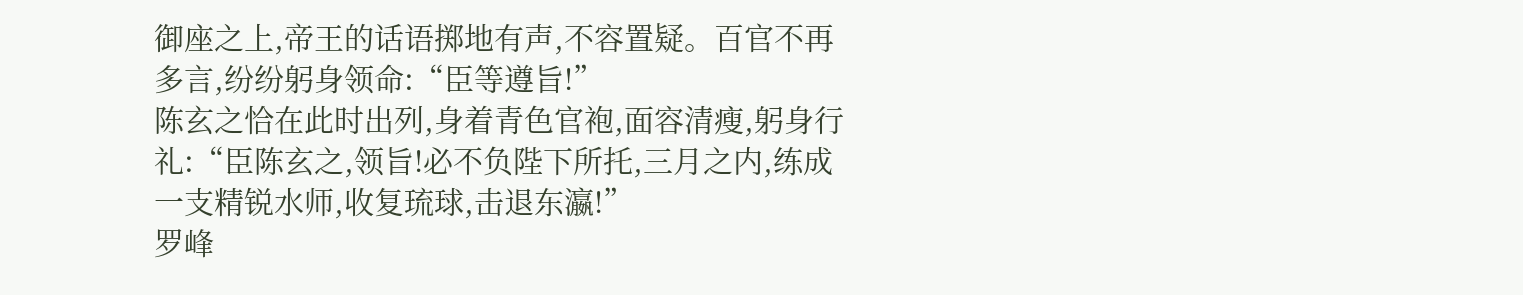御座之上,帝王的话语掷地有声,不容置疑。百官不再多言,纷纷躬身领命:“臣等遵旨!”
陈玄之恰在此时出列,身着青色官袍,面容清瘦,躬身行礼:“臣陈玄之,领旨!必不负陛下所托,三月之内,练成一支精锐水师,收复琉球,击退东瀛!”
罗峰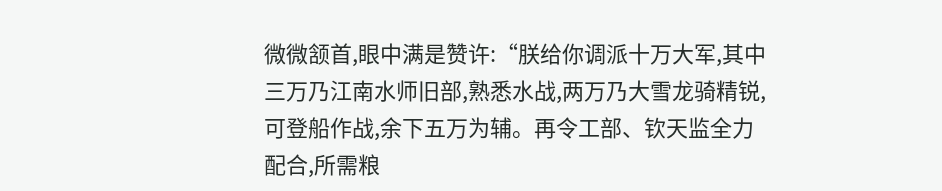微微颔首,眼中满是赞许:“朕给你调派十万大军,其中三万乃江南水师旧部,熟悉水战,两万乃大雪龙骑精锐,可登船作战,余下五万为辅。再令工部、钦天监全力配合,所需粮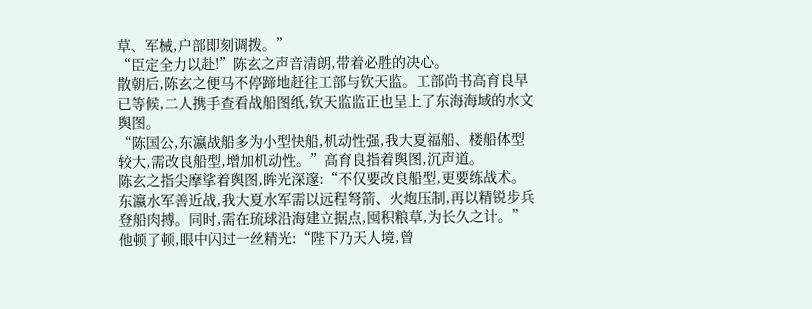草、军械,户部即刻调拨。”
“臣定全力以赴!”陈玄之声音清朗,带着必胜的决心。
散朝后,陈玄之便马不停蹄地赶往工部与钦天监。工部尚书高育良早已等候,二人携手查看战船图纸,钦天监监正也呈上了东海海域的水文舆图。
“陈国公,东瀛战船多为小型快船,机动性强,我大夏福船、楼船体型较大,需改良船型,增加机动性。”高育良指着舆图,沉声道。
陈玄之指尖摩挲着舆图,眸光深邃:“不仅要改良船型,更要练战术。东瀛水军善近战,我大夏水军需以远程弩箭、火炮压制,再以精锐步兵登船肉搏。同时,需在琉球沿海建立据点,囤积粮草,为长久之计。”
他顿了顿,眼中闪过一丝精光:“陛下乃天人境,曾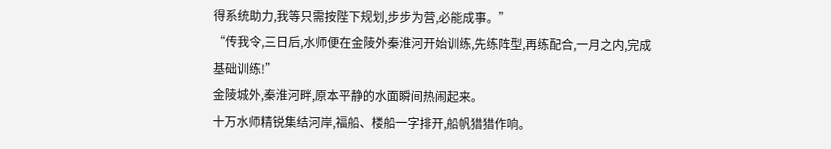得系统助力,我等只需按陛下规划,步步为营,必能成事。”
“传我令,三日后,水师便在金陵外秦淮河开始训练,先练阵型,再练配合,一月之内,完成基础训练!”
金陵城外,秦淮河畔,原本平静的水面瞬间热闹起来。
十万水师精锐集结河岸,福船、楼船一字排开,船帆猎猎作响。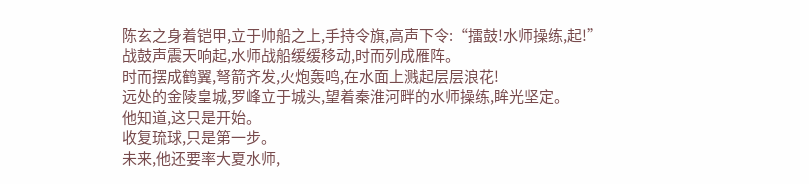陈玄之身着铠甲,立于帅船之上,手持令旗,高声下令:“擂鼓!水师操练,起!”
战鼓声震天响起,水师战船缓缓移动,时而列成雁阵。
时而摆成鹤翼,弩箭齐发,火炮轰鸣,在水面上溅起层层浪花!
远处的金陵皇城,罗峰立于城头,望着秦淮河畔的水师操练,眸光坚定。
他知道,这只是开始。
收复琉球,只是第一步。
未来,他还要率大夏水师,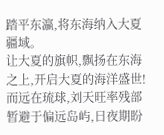踏平东瀛,将东海纳入大夏疆域。
让大夏的旗帜,飘扬在东海之上,开启大夏的海洋盛世!
而远在琉球,刘天旺率残部暂避于偏远岛屿,日夜期盼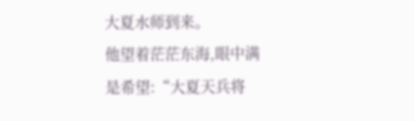大夏水师到来。
他望着茫茫东海,眼中满是希望:“大夏天兵将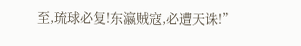至,琉球必复!东瀛贼寇,必遭天诛!”